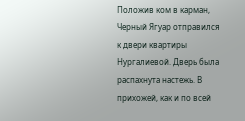Положив ком в карман, Черный Ягуар отправился к двери квартиры Нургалиевой. Дверь была распахнута настежь. В прихожей, как и по всей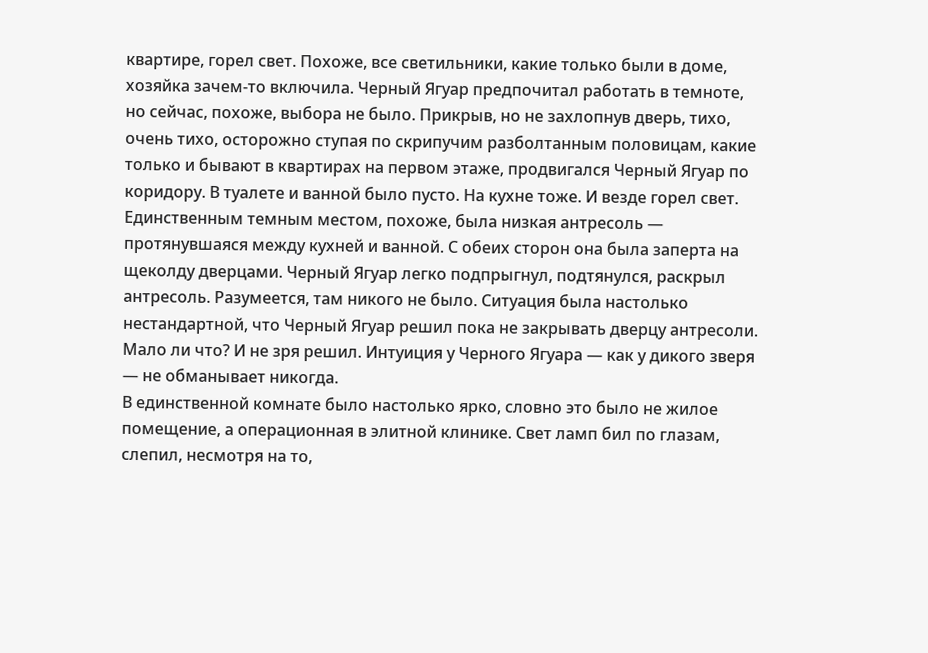квартире, горел свет. Похоже, все светильники, какие только были в доме, хозяйка зачем-то включила. Черный Ягуар предпочитал работать в темноте, но сейчас, похоже, выбора не было. Прикрыв, но не захлопнув дверь, тихо, очень тихо, осторожно ступая по скрипучим разболтанным половицам, какие только и бывают в квартирах на первом этаже, продвигался Черный Ягуар по коридору. В туалете и ванной было пусто. На кухне тоже. И везде горел свет. Единственным темным местом, похоже, была низкая антресоль — протянувшаяся между кухней и ванной. С обеих сторон она была заперта на щеколду дверцами. Черный Ягуар легко подпрыгнул, подтянулся, раскрыл антресоль. Разумеется, там никого не было. Ситуация была настолько нестандартной, что Черный Ягуар решил пока не закрывать дверцу антресоли. Мало ли что? И не зря решил. Интуиция у Черного Ягуара — как у дикого зверя — не обманывает никогда.
В единственной комнате было настолько ярко, словно это было не жилое помещение, а операционная в элитной клинике. Свет ламп бил по глазам, слепил, несмотря на то,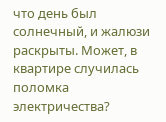что день был солнечный, и жалюзи раскрыты. Может, в квартире случилась поломка электричества?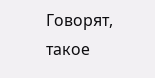Говорят, такое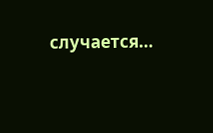случается…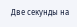Две секунды на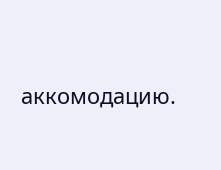аккомодацию.